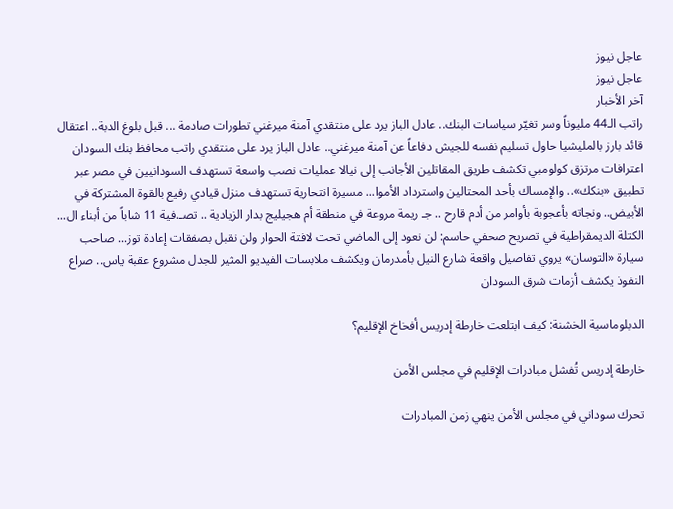عاجل نيوز
عاجل نيوز
آخر الأخبار
راتب الـ44 مليوناً وسر تغيّر سياسات البنك.. عادل الباز يرد على منتقدي آمنة ميرغني تطورات صادمة ... قبل بلوغ الدبة.. اعتقال قائد بارز بالمليشيا حاول تسليم نفسه للجيش دفاعاً عن آمنة ميرغني.. عادل الباز يرد على منتقدي راتب محافظ بنك السودان اعترافات مرتزق كولومبي تكشف طريق المقاتلين الأجانب إلى نيالا عمليات نصب واسعة تستهدف السودانيين في مصر عبر تطبيق «بنكك».. والإمساك بأحد المحتالين واسترداد الأموا... مسيرة انتحارية تستهدف منزل قيادي رفيع بالقوة المشتركة في الأبيض.. ونجاته بأعجوبة بأوامر من أدم قارح .. جـ ريمة مروعة في منطقة أم هجيليج بدار الزيادية .. تصـ.فية 11 شاباً من أبناء ال... الكتلة الديمقراطية في تصريح صحفي حاسم: لن نعود إلى الماضي تحت لافتة الحوار ولن نقبل بصفقات إعادة توز... صاحب سيارة «التوسان» يروي تفاصيل واقعة شارع النيل بأمدرمان ويكشف ملابسات الفيديو المثير للجدل مشروع عقبة ياس.. صراع النفوذ يكشف أزمات شرق السودان

الدبلوماسية الخشنة: كيف ابتلعت خارطة إدريس أفخاخ الإقليم؟

خارطة إدريس تُفشل مبادرات الإقليم في مجلس الأمن

تحرك سوداني في مجلس الأمن ينهي زمن المبادرات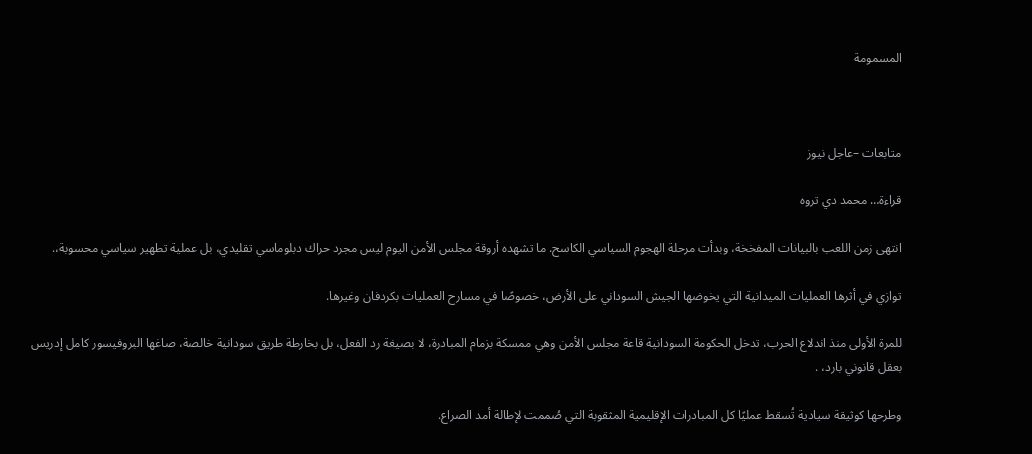المسمومة



متابعات –عاجل نيوز

قراءة… محمد دي تروه

انتهى زمن اللعب بالبيانات المفخخة، وبدأت مرحلة الهجوم السياسي الكاسح. ما تشهده أروقة مجلس الأمن اليوم ليس مجرد حراك دبلوماسي تقليدي، بل عملية تطهير سياسي محسوبة،.

توازي في أثرها العمليات الميدانية التي يخوضها الجيش السوداني على الأرض، خصوصًا في مسارح العمليات بكردفان وغيرها.

للمرة الأولى منذ اندلاع الحرب، تدخل الحكومة السودانية قاعة مجلس الأمن وهي ممسكة بزمام المبادرة، لا بصيغة رد الفعل، بل بخارطة طريق سودانية خالصة، صاغها البروفيسور كامل إدريس بعقل قانوني بارد، .

وطرحها كوثيقة سيادية تُسقط عمليًا كل المبادرات الإقليمية المثقوبة التي صُممت لإطالة أمد الصراع.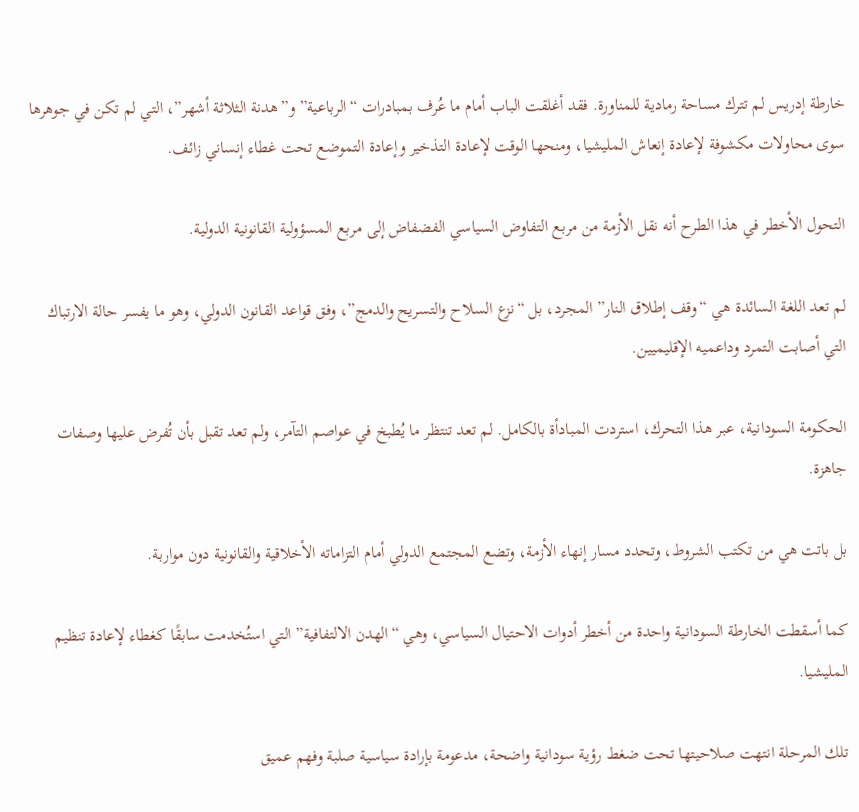خارطة إدريس لم تترك مساحة رمادية للمناورة. فقد أغلقت الباب أمام ما عُرف بمبادرات “الرباعية” و”هدنة الثلاثة أشهر”، التي لم تكن في جوهرها سوى محاولات مكشوفة لإعادة إنعاش المليشيا، ومنحها الوقت لإعادة التذخير وإعادة التموضع تحت غطاء إنساني زائف.

التحول الأخطر في هذا الطرح أنه نقل الأزمة من مربع التفاوض السياسي الفضفاض إلى مربع المسؤولية القانونية الدولية.

لم تعد اللغة السائدة هي “وقف إطلاق النار” المجرد، بل “نزع السلاح والتسريح والدمج”، وفق قواعد القانون الدولي، وهو ما يفسر حالة الارتباك التي أصابت التمرد وداعميه الإقليميين.

الحكومة السودانية، عبر هذا التحرك، استردت المبادأة بالكامل. لم تعد تنتظر ما يُطبخ في عواصم التآمر، ولم تعد تقبل بأن تُفرض عليها وصفات جاهزة.

بل باتت هي من تكتب الشروط، وتحدد مسار إنهاء الأزمة، وتضع المجتمع الدولي أمام التزاماته الأخلاقية والقانونية دون مواربة.

كما أسقطت الخارطة السودانية واحدة من أخطر أدوات الاحتيال السياسي، وهي “الهدن الالتفافية” التي استُخدمت سابقًا كغطاء لإعادة تنظيم المليشيا.

تلك المرحلة انتهت صلاحيتها تحت ضغط رؤية سودانية واضحة، مدعومة بإرادة سياسية صلبة وفهم عميق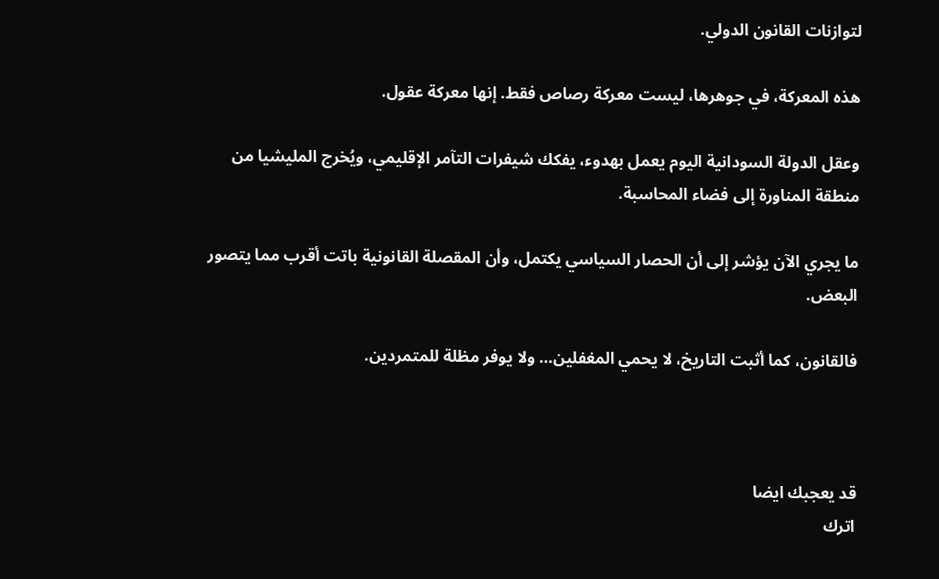لتوازنات القانون الدولي.

هذه المعركة، في جوهرها، ليست معركة رصاص فقط. إنها معركة عقول.

وعقل الدولة السودانية اليوم يعمل بهدوء، يفكك شيفرات التآمر الإقليمي، ويُخرج المليشيا من منطقة المناورة إلى فضاء المحاسبة.

ما يجري الآن يؤشر إلى أن الحصار السياسي يكتمل، وأن المقصلة القانونية باتت أقرب مما يتصور البعض.

فالقانون، كما أثبت التاريخ، لا يحمي المغفلين… ولا يوفر مظلة للمتمردين.



قد يعجبك ايضا
اترك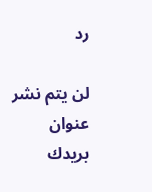رد

لن يتم نشر عنوان بريدك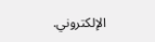الإلكتروني.